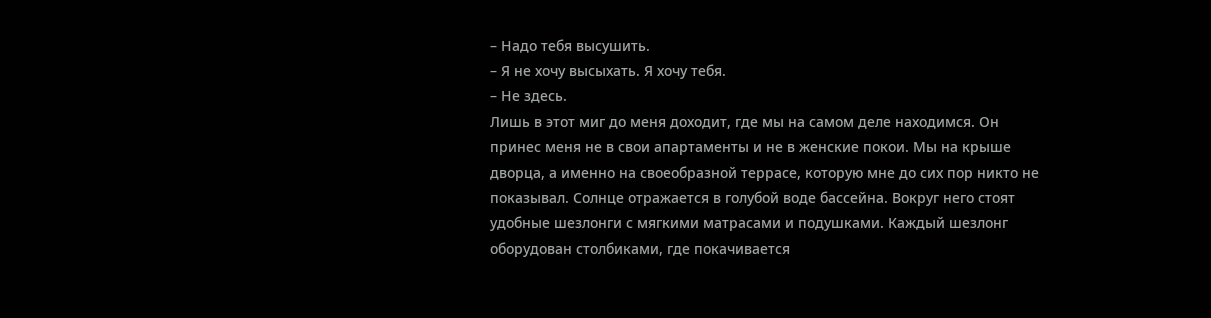– Надо тебя высушить.
– Я не хочу высыхать. Я хочу тебя.
– Не здесь.
Лишь в этот миг до меня доходит, где мы на самом деле находимся. Он принес меня не в свои апартаменты и не в женские покои. Мы на крыше дворца, а именно на своеобразной террасе, которую мне до сих пор никто не показывал. Солнце отражается в голубой воде бассейна. Вокруг него стоят удобные шезлонги с мягкими матрасами и подушками. Каждый шезлонг оборудован столбиками, где покачивается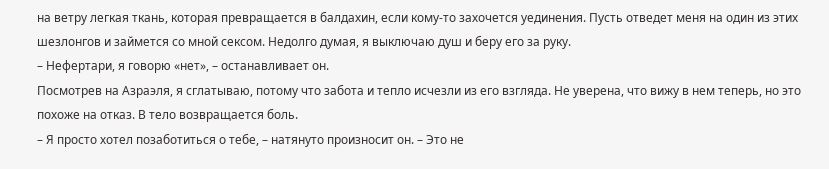на ветру легкая ткань, которая превращается в балдахин, если кому-то захочется уединения. Пусть отведет меня на один из этих шезлонгов и займется со мной сексом. Недолго думая, я выключаю душ и беру его за руку.
– Нефертари, я говорю «нет», – останавливает он.
Посмотрев на Азраэля, я сглатываю, потому что забота и тепло исчезли из его взгляда. Не уверена, что вижу в нем теперь, но это похоже на отказ. В тело возвращается боль.
– Я просто хотел позаботиться о тебе, – натянуто произносит он. – Это не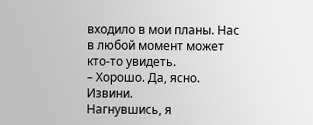входило в мои планы. Нас в любой момент может кто-то увидеть.
– Хорошо. Да, ясно. Извини.
Нагнувшись, я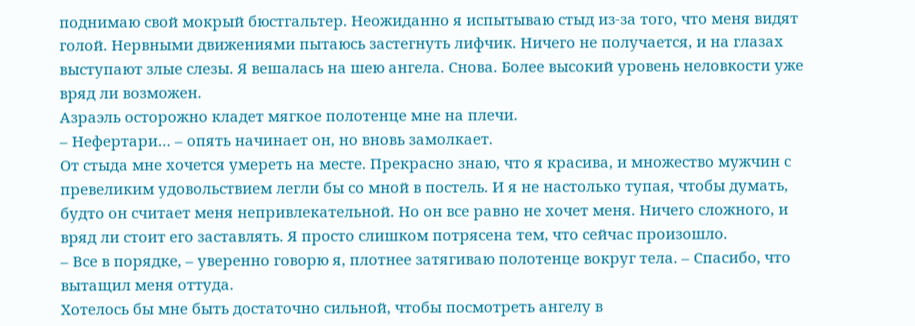поднимаю свой мокрый бюстгальтер. Неожиданно я испытываю стыд из-за того, что меня видят голой. Нервными движениями пытаюсь застегнуть лифчик. Ничего не получается, и на глазах выступают злые слезы. Я вешалась на шею ангела. Снова. Более высокий уровень неловкости уже вряд ли возможен.
Азраэль осторожно кладет мягкое полотенце мне на плечи.
– Нефертари… – опять начинает он, но вновь замолкает.
От стыда мне хочется умереть на месте. Прекрасно знаю, что я красива, и множество мужчин с превеликим удовольствием легли бы со мной в постель. И я не настолько тупая, чтобы думать, будто он считает меня непривлекательной. Но он все равно не хочет меня. Ничего сложного, и вряд ли стоит его заставлять. Я просто слишком потрясена тем, что сейчас произошло.
– Все в порядке, – уверенно говорю я, плотнее затягиваю полотенце вокруг тела. – Спасибо, что вытащил меня оттуда.
Хотелось бы мне быть достаточно сильной, чтобы посмотреть ангелу в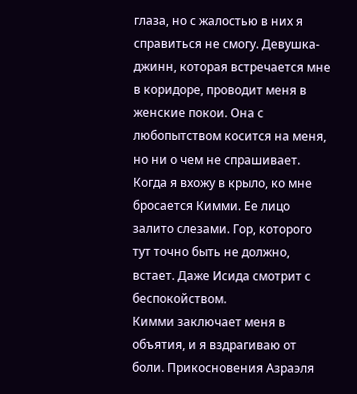глаза, но с жалостью в них я справиться не смогу. Девушка-джинн, которая встречается мне в коридоре, проводит меня в женские покои. Она с любопытством косится на меня, но ни о чем не спрашивает. Когда я вхожу в крыло, ко мне бросается Кимми. Ее лицо залито слезами. Гор, которого тут точно быть не должно, встает. Даже Исида смотрит с беспокойством.
Кимми заключает меня в объятия, и я вздрагиваю от боли. Прикосновения Азраэля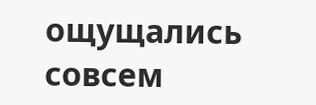ощущались совсем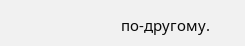по-другому.